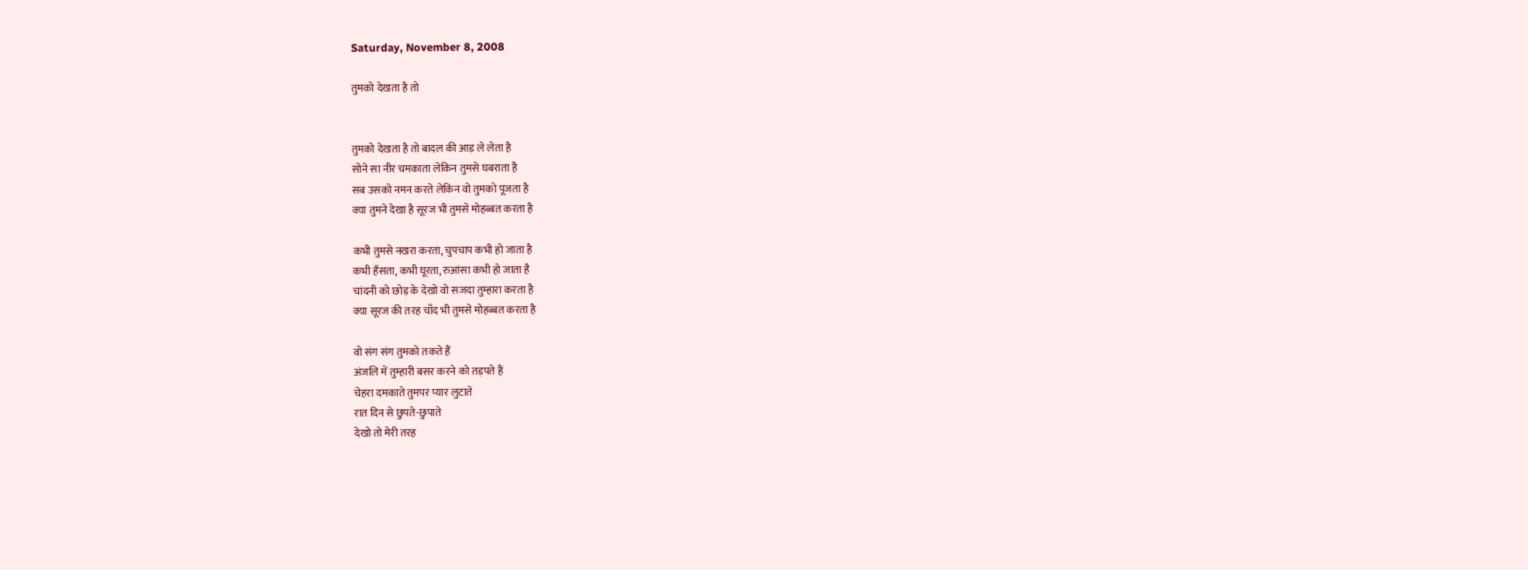Saturday, November 8, 2008

तुमको देखता है तो


तुमको देखता है तो बादल की आड़ ले लेता है
सोने सा नीर चमकाता लेकिन तुमसे घबराता है
सब उसको नमन करते लेकिन वो तुमको पूजता है
क्या तुमने देखा है सूरज भी तुमसे मोहब्बत करता है

कभी तुमसे नखरा करता, चुपचाप कभी हो जाता है
कभी हँसता, कभी घूरता, रुआंसा कभी हो जाता है
चांदनी को छोड़ के देखो वो सजदा तुम्हारा करता है
क्या सूरज की तरह चाँद भी तुमसे मोहब्बत करता है

वो संग संग तुमको तकते हैं
अंजलि में तुम्हारी बसर करने को तड़पते हैं
चेहरा दमकाते तुमपर प्यार लुटाते
रात दिन से छुपते-छुपाते
देखो तो मेरी तरह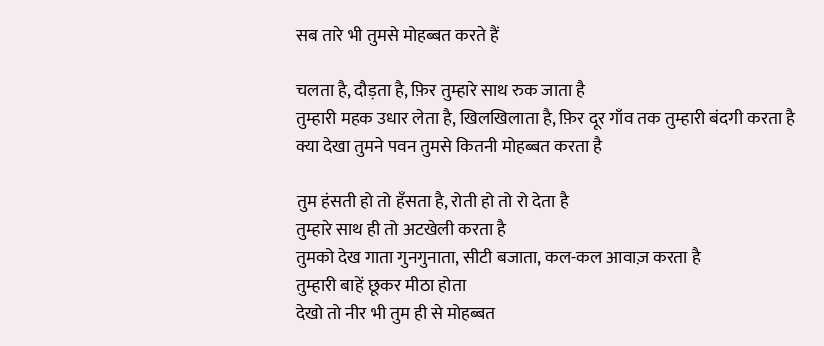सब तारे भी तुमसे मोहब्बत करते हैं

चलता है, दौड़ता है, फ़िर तुम्हारे साथ रुक जाता है
तुम्हारी महक उधार लेता है, खिलखिलाता है, फ़िर दूर गाँव तक तुम्हारी बंदगी करता है
क्या देखा तुमने पवन तुमसे कितनी मोहब्बत करता है

तुम हंसती हो तो हँसता है, रोती हो तो रो देता है
तुम्हारे साथ ही तो अटखेली करता है
तुमको देख गाता गुनगुनाता, सीटी बजाता, कल-कल आवाज़ करता है
तुम्हारी बाहें छूकर मीठा होता
देखो तो नीर भी तुम ही से मोहब्बत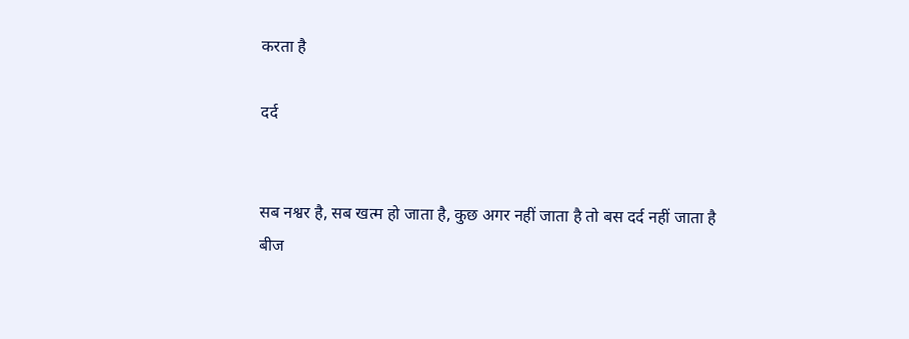करता है

दर्द


सब नश्वर है, सब खत्म हो जाता है, कुछ अगर नहीं जाता है तो बस दर्द नहीं जाता है
बीज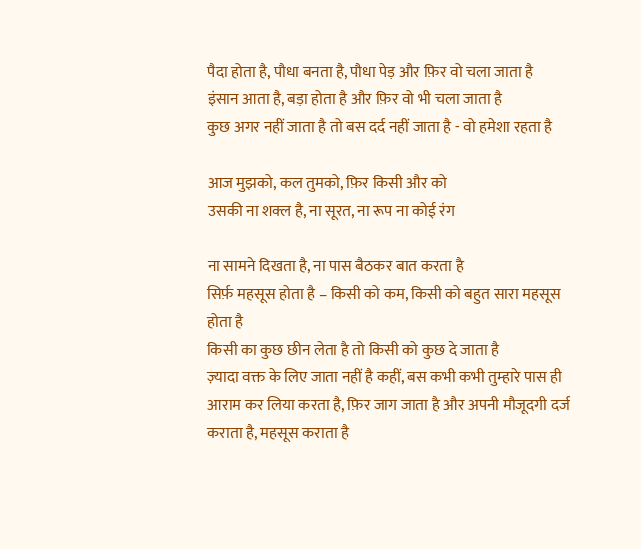पैदा होता है, पौधा बनता है, पौधा पेड़ और फ़िर वो चला जाता है
इंसान आता है, बड़ा होता है और फ़िर वो भी चला जाता है
कुछ अगर नहीं जाता है तो बस दर्द नहीं जाता है - वो हमेशा रहता है

आज मुझको, कल तुमको, फ़िर किसी और को
उसकी ना शक्ल है, ना सूरत, ना रूप ना कोई रंग

ना सामने दिखता है, ना पास बैठकर बात करता है
सिर्फ़ महसूस होता है – किसी को कम, किसी को बहुत सारा महसूस होता है
किसी का कुछ छीन लेता है तो किसी को कुछ दे जाता है
ज़्यादा वक्त के लिए जाता नहीं है कहीं, बस कभी कभी तुम्हारे पास ही आराम कर लिया करता है, फ़िर जाग जाता है और अपनी मौजूदगी दर्ज कराता है, महसूस कराता है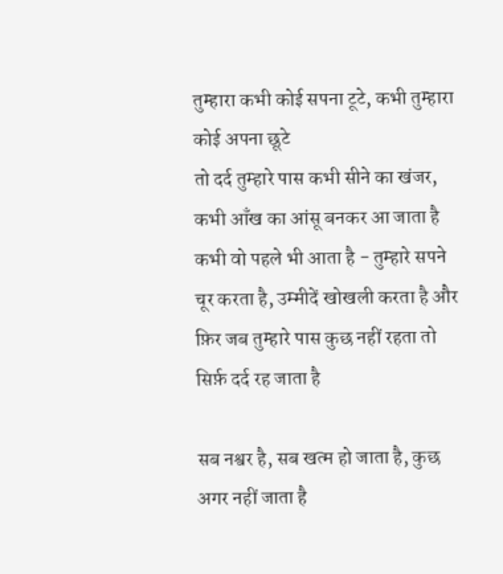तुम्हारा कभी कोई सपना टूटे, कभी तुम्हारा कोई अपना छूटे
तो दर्द तुम्हारे पास कभी सीने का खंजर, कभी आँख का आंसू बनकर आ जाता है
कभी वो पहले भी आता है - तुम्हारे सपने चूर करता है, उम्मीदें खोखली करता है और फ़िर जब तुम्हारे पास कुछ नहीं रहता तो सिर्फ़ दर्द रह जाता है

सब नश्वर है, सब खत्म हो जाता है, कुछ अगर नहीं जाता है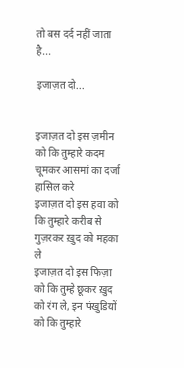तो बस दर्द नहीं जाता है...

इजाज़त दो...


इजाज़त दो इस ज़मीन को कि तुम्हारे कदम चूमकर आसमां का दर्जा हासिल करे
इजाज़त दो इस हवा को कि तुम्हारे करीब से गुज़रकर ख़ुद को महका ले
इजाज़त दो इस फिज़ा को कि तुम्हे छूकर ख़ुद को रंग ले, इन पंखुडियों को कि तुम्हारे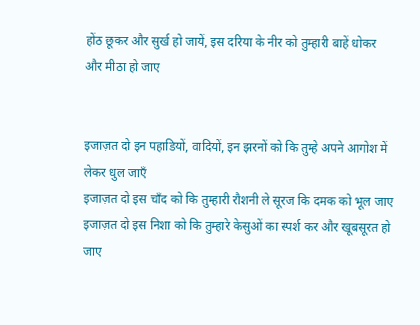होंठ छूकर और सुर्ख हो जायें, इस दरिया के नीर को तुम्हारी बाहें धोकर और मीठा हो जाए


इजाज़त दो इन पहाडियों, वादियों, इन झरनों को कि तुम्हे अपने आगोश में लेकर धुल जाएँ
इजाज़त दो इस चाँद को कि तुम्हारी रौशनी ले सूरज कि दमक को भूल जाए
इजाज़त दो इस निशा को कि तुम्हारे केसुओं का स्पर्श कर और खूबसूरत हो जाए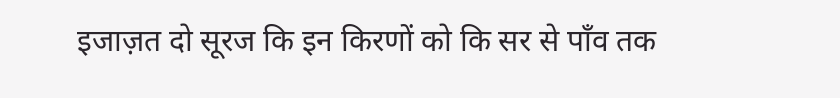इजाज़त दो सूरज कि इन किरणों को कि सर से पाँव तक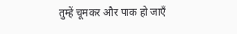तुम्हें चूमकर और पाक हो जाएँ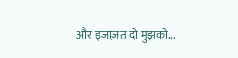और इजाज़त दो मुझको...